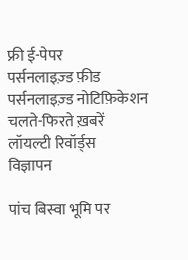फ्री ई-पेपर
पर्सनलाइज़्ड फ़ीड
पर्सनलाइज़्ड नोटिफ़िकेशन
चलते-फिरते ख़बरें
लॉयल्टी रिवॉर्ड्स
विज्ञापन

पांच बिस्वा भूमि पर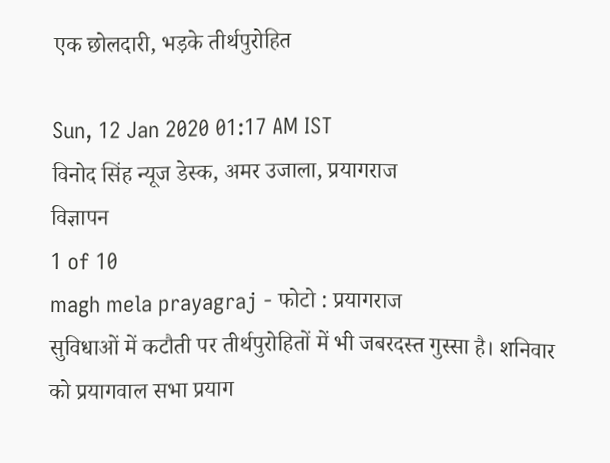एक छोलदारी, भड़के तीर्थपुरोहित

Sun, 12 Jan 2020 01:17 AM IST
विनोद सिंह न्यूज डेस्क, अमर उजाला, प्रयागराज
विज्ञापन
1 of 10
magh mela prayagraj - फोटो : प्रयागराज
सुविधाओं में कटौती पर तीर्थपुरोहितों में भी जबरदस्त गुस्सा है। शनिवार को प्रयागवाल सभा प्रयाग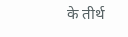के तीर्थ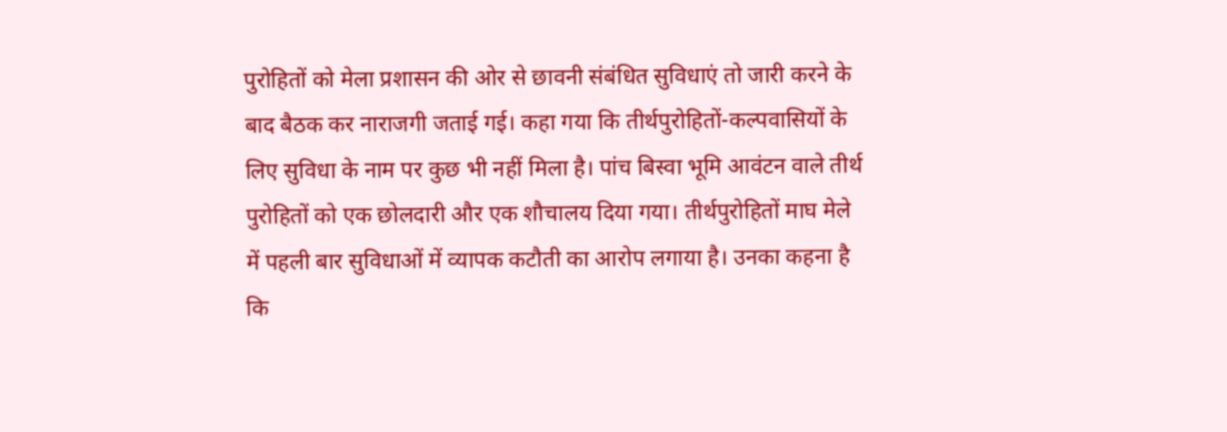पुरोहितों को मेला प्रशासन की ओर से छावनी संबंधित सुविधाएं तो जारी करने के बाद बैठक कर नाराजगी जताई गई। कहा गया कि तीर्थपुरोहितों-कल्पवासियों के लिए सुविधा के नाम पर कुछ भी नहीं मिला है। पांच बिस्वा भूमि आवंटन वाले तीर्थ पुरोहितों को एक छोलदारी और एक शौचालय दिया गया। तीर्थपुरोहितों माघ मेले में पहली बार सुविधाओं में व्यापक कटौती का आरोप लगाया है। उनका कहना है कि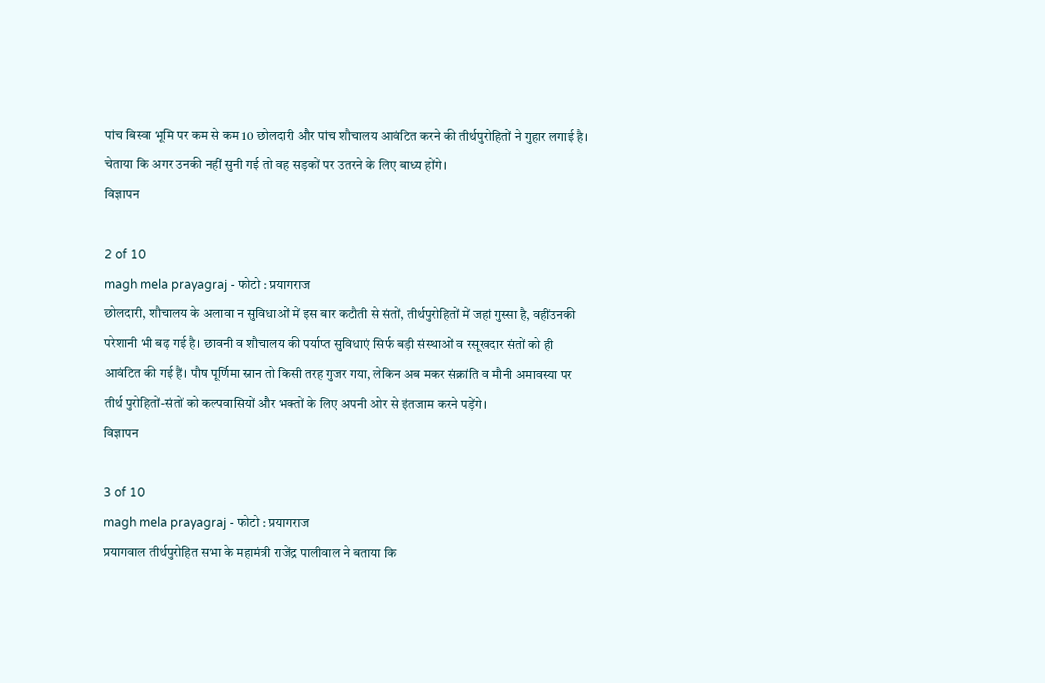पांच बिस्वा भूमि पर कम से कम 10 छोलदारी और पांच शौचालय आवंटित करने की तीर्थपुरोहितों ने गुहार लगाई है। चेताया कि अगर उनकी नहीं सुनी गई तो वह सड़कों पर उतरने के लिए बाध्य होंगे।
विज्ञापन

2 of 10
magh mela prayagraj - फोटो : प्रयागराज
छोलदारी, शौचालय के अलावा न सुविधाओं में इस बार कटौती से संतों, तीर्थपुरोहितों में जहां गुस्सा है, वहींउनकी परेशानी भी बढ़ गई है। छावनी व शौचालय की पर्याप्त सुविधाएं सिर्फ बड़ी संस्थाओं व रसूखदार संतों को ही आवंटित की गई हैं। पौष पूर्णिमा स्नान तो किसी तरह गुजर गया, लेकिन अब मकर संक्रांति व मौनी अमावस्या पर तीर्थ पुरोहितों-संतों को कल्पवासियों और भक्तों के लिए अपनी ओर से इंतजाम करने पड़ेंगे।
विज्ञापन

3 of 10
magh mela prayagraj - फोटो : प्रयागराज
प्रयागवाल तीर्थपुरोहित सभा के महामंत्री राजेंद्र पालीवाल ने बताया कि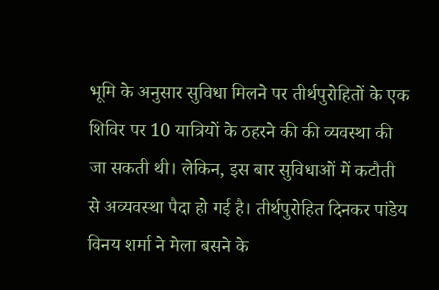भूमि के अनुसार सुविधा मिलने पर तीर्थपुरोहितों के एक शिविर पर 10 यात्रियों के ठहरने की की व्यवस्था की जा सकती थी। लेकिन, इस बार सुविधाओं में कटौती से अव्यवस्था पैदा हो गई है। तीर्थपुरोहित दिनकर पांडेय  विनय शर्मा ने मेला बसने के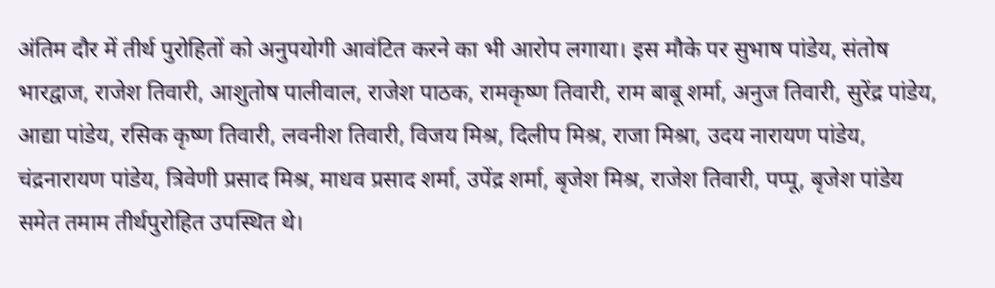अंतिम दौर में तीर्थ पुरोहितों को अनुपयोगी आवंटित करने का भी आरोप लगाया। इस मौके पर सुभाष पांडेय, संतोष भारद्वाज, राजेश तिवारी, आशुतोष पालीवाल, राजेश पाठक, रामकृष्ण तिवारी, राम बाबू शर्मा, अनुज तिवारी, सुरेंद्र पांडेय, आद्या पांडेय, रसिक कृष्ण तिवारी, लवनीश तिवारी, विजय मिश्र, दिलीप मिश्र, राजा मिश्रा, उदय नारायण पांडेय, चंद्रनारायण पांडेय, त्रिवेणी प्रसाद मिश्र, माधव प्रसाद शर्मा, उपेंद्र शर्मा, बृजेश मिश्र, राजेश तिवारी, पप्पू, बृजेश पांडेय समेत तमाम तीर्थपुरोहित उपस्थित थे।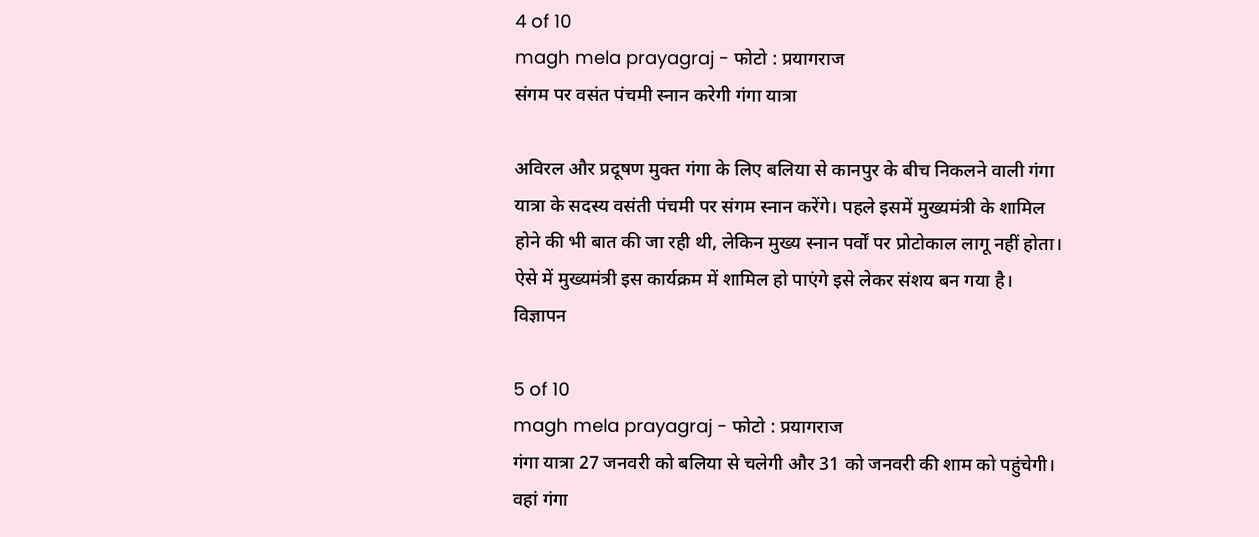4 of 10
magh mela prayagraj - फोटो : प्रयागराज
संगम पर वसंत पंचमी स्नान करेगी गंगा यात्रा

अविरल और प्रदूषण मुक्त गंगा के लिए बलिया से कानपुर के बीच निकलने वाली गंगा यात्रा के सदस्य वसंती पंचमी पर संगम स्नान करेंगे। पहले इसमें मुख्यमंत्री के शामिल होने की भी बात की जा रही थी, लेकिन मुख्य स्नान पर्वों पर प्रोटोकाल लागू नहीं होता। ऐसे में मुख्यमंत्री इस कार्यक्रम में शामिल हो पाएंगे इसे लेकर संशय बन गया है।
विज्ञापन

5 of 10
magh mela prayagraj - फोटो : प्रयागराज
गंगा यात्रा 27 जनवरी को बलिया से चलेगी और 31 को जनवरी की शाम को पहुंचेगी। वहां गंगा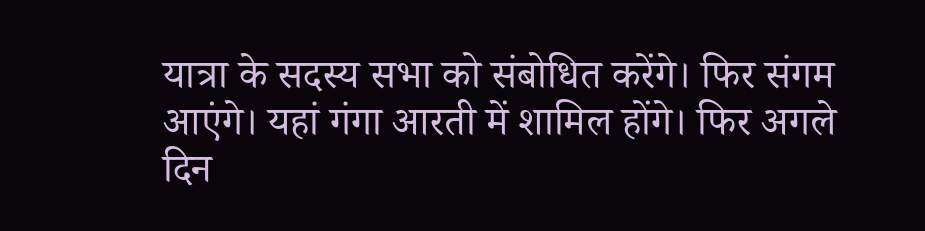यात्रा के सदस्य सभा को संबोधित करेंगे। फिर संगम आएंगे। यहां गंगा आरती में शामिल होंगे। फिर अगले दिन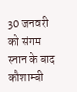30 जनवरी को संगम स्नान के बाद कौशाम्बी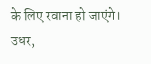के लिए रवाना हो जाएंगे।  उधर,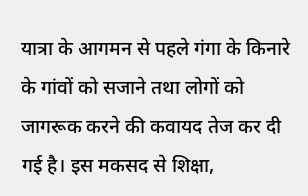यात्रा के आगमन से पहले गंगा के किनारे के गांवों को सजाने तथा लोगों को जागरूक करने की कवायद तेज कर दी गई है। इस मकसद से शिक्षा,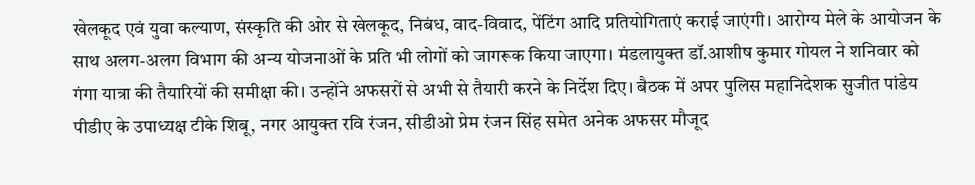खेलकूद एवं युवा कल्याण, संस्कृति की ओर से खेलकूद, निबंध, वाद-विवाद, पेंटिंग आदि प्रतियोगिताएं कराई जाएंगी। आरोग्य मेले के आयोजन के साथ अलग-अलग विभाग की अन्य योजनाओं के प्रति भी लोगों को जागरूक किया जाएगा। मंडलायुक्त डॉ.आशीष कुमार गोयल ने शनिवार को गंगा यात्रा की तैयारियों की समीक्षा की। उन्होंने अफसरों से अभी से तैयारी करने के निर्देश दिए। बैठक में अपर पुलिस महानिदेशक सुजीत पांडेय पीडीए के उपाध्यक्ष टीके शिबू, नगर आयुक्त रवि रंजन, सीडीओ प्रेम रंजन सिंह समेत अनेक अफसर मौजूद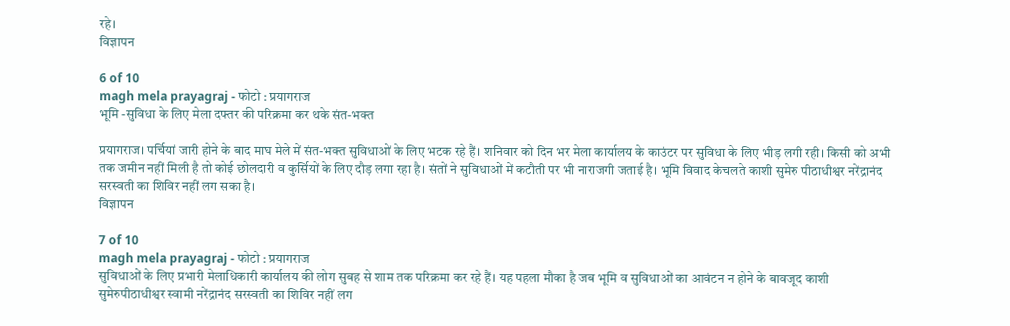रहे।
विज्ञापन

6 of 10
magh mela prayagraj - फोटो : प्रयागराज
भूमि -सुविधा के लिए मेला दफ्तर की परिक्रमा कर थके संत-भक्त

प्रयागराज। पर्चियां जारी होने के बाद माघ मेले में संत-भक्त सुविधाओं के लिए भटक रहे हैं। शनिवार को दिन भर मेला कार्यालय के काउंटर पर सुविधा के लिए भीड़ लगी रही। किसी को अभी तक जमीन नहीं मिली है तो कोई छोलदारी व कुर्सियों के लिए दौड़ लगा रहा है। संतों ने सुविधाओं में कटौती पर भी नाराजगी जताई है। भूमि विवाद केचलते काशी सुमेरु पीठाधीश्वर नरेंद्रानंद सरस्वती का शिविर नहीं लग सका है।
विज्ञापन

7 of 10
magh mela prayagraj - फोटो : प्रयागराज
सुविधाओं के लिए प्रभारी मेलाधिकारी कार्यालय की लोग सुबह से शाम तक परिक्रमा कर रहे हैं। यह पहला मौका है जब भूमि व सुविधाओं का आवंटन न होने के बावजूद काशी सुमेरुपीठाधीश्वर स्वामी नरेंद्रानंद सरस्वती का शिविर नहीं लग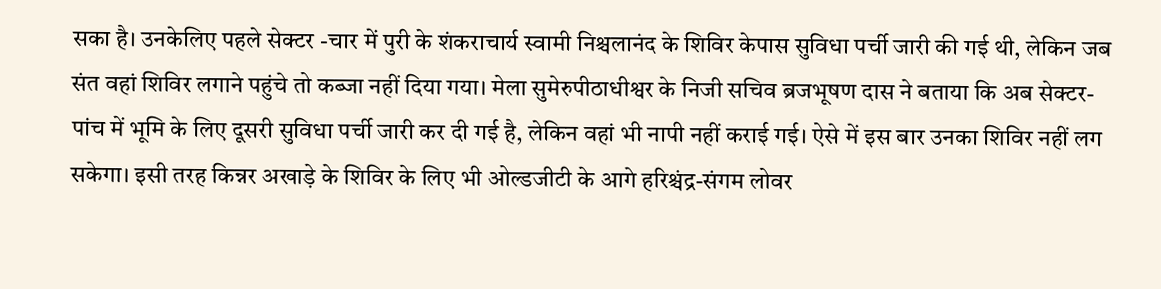सका है। उनकेलिए पहले सेक्टर -चार में पुरी के शंकराचार्य स्वामी निश्चलानंद के शिविर केपास सुविधा पर्ची जारी की गई थी, लेकिन जब संत वहां शिविर लगाने पहुंचे तो कब्जा नहीं दिया गया। मेला सुमेरुपीठाधीश्वर के निजी सचिव ब्रजभूषण दास ने बताया कि अब सेक्टर-पांच में भूमि के लिए दूसरी सुविधा पर्ची जारी कर दी गई है, लेकिन वहां भी नापी नहीं कराई गई। ऐसे में इस बार उनका शिविर नहीं लग सकेगा। इसी तरह किन्नर अखाड़े के शिविर के लिए भी ओल्डजीटी के आगे हरिश्चंद्र-संगम लोवर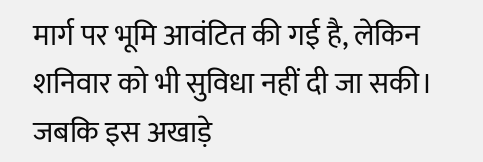मार्ग पर भूमि आवंटित की गई है, लेकिन शनिवार को भी सुविधा नहीं दी जा सकी। जबकि इस अखाड़े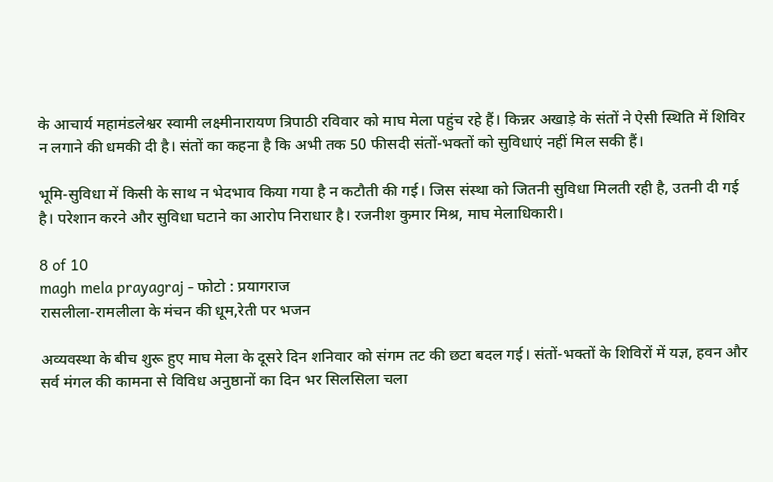के आचार्य महामंडलेश्वर स्वामी लक्ष्मीनारायण त्रिपाठी रविवार को माघ मेला पहुंच रहे हैं। किन्नर अखाड़े के संतों ने ऐसी स्थिति में शिविर न लगाने की धमकी दी है। संतों का कहना है कि अभी तक 50 फीसदी संतों-भक्तों को सुविधाएं नहीं मिल सकी हैं।

भूमि-सुविधा में किसी के साथ न भेदभाव किया गया है न कटौती की गई। जिस संस्था को जितनी सुविधा मिलती रही है, उतनी दी गई है। परेशान करने और सुविधा घटाने का आरोप निराधार है। रजनीश कुमार मिश्र, माघ मेलाधिकारी।

8 of 10
magh mela prayagraj - फोटो : प्रयागराज
रासलीला-रामलीला के मंचन की धूम,रेती पर भजन

अव्यवस्था के बीच शुरू हुए माघ मेला के दूसरे दिन शनिवार को संगम तट की छटा बदल गई। संतों-भक्तों के शिविरों में यज्ञ, हवन और सर्व मंगल की कामना से विविध अनुष्ठानों का दिन भर सिलसिला चला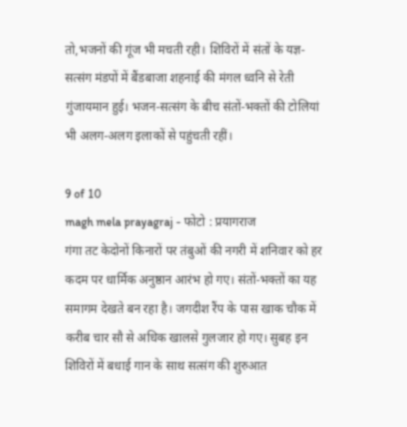तो,भजनों की गूंज भी मचती रही। शिविरों में संतों के यज्ञ-सत्संग मंडपों में बैंडबाजा शहनाई की मंगल ध्वनि से रेती गुंजायमान हुई। भजन-सत्संग के बीच संतों-भक्तों की टोलियां भी अलग-अलग इलाकों से पहुंचती रहीं।

9 of 10
magh mela prayagraj - फोटो : प्रयागराज
गंगा तट केदोनों किनारों पर तंबुओं की नगरी में शनिवार को हर कदम पर धार्मिक अनुष्ठान आरंभ हो गए। संतों-भक्तों का यह समागम देखते बन रहा है। जगदीश रैंप के पास खाक चौक में करीब चार सौ से अधिक खालसे गुलजार हो गए। सुबह इन शिविरों में बधाई गान के साथ सत्संग की शुरुआत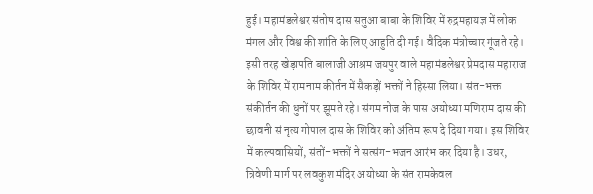हुई। महामंडलेश्वर संतोष दास सतुआ बाबा के शिविर में रुद्रमहायज्ञ में लोक मंगल और विश्व की शांति के लिए आहुति दी गई। वैदिक मंत्रोच्चार गूंजते रहे। इसी तरह खेड़ापति बालाजी आश्रम जयपुर वाले महामंडलेश्वर प्रेमदास महाराज के शिविर में रामनाम कीर्तन में सैकड़ों भक्तों ने हिस्सा लिया। संत-भक्त संकीर्तन की धुनों पर झूमते रहे। संगम नोज के पास अयोध्या मणिराम दास की छावनी सं नृत्य गोपाल दास के शिविर को अंतिम रूप दे दिया गया। इस शिविर में कल्पवासियों, संतों-भक्तों ने सत्संग-भजन आरंभ कर दिया है। उधर, त्रिवेणी मार्ग पर लवकुश मंदिर अयोध्या के संत रामकेवल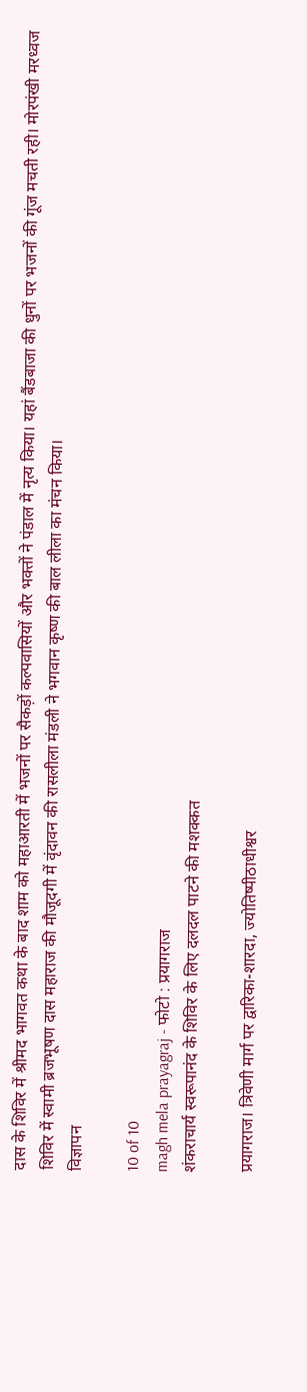दास के शिविर में श्रीमद भागवत कथा के बाद शाम को महाआरती में भजनों पर सैकड़ों कल्पवासियों और भक्तों ने पंडाल में नृत्य किया। यहां बैंडबाजा की धुनों पर भजनों की गूंज मचती रही। मोरपंखी मरध्वज शिविर में स्वामी ब्रजभूषण दास महाराज की मौजूदगी में वृंदावन की रासलीला मंडली ने भगवान कृष्ण की बाल लीला का मंचन किया।
विज्ञापन

10 of 10
magh mela prayagraj - फोटो : प्रयागराज
शंकराचार्य स्वरूपानंद के शिविर के लिए दलदल पाटने की मशक्कत

प्रयागराज। त्रिवेणी मार्ग पर द्वारिका-शारदा, ज्योतिष्पीठाधीश्वर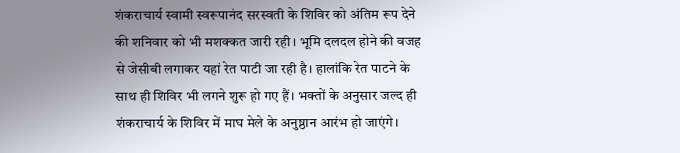शंकराचार्य स्वामी स्वरूपानंद सरस्वती के शिविर को अंतिम रूप देने की शनिवार को भी मशक्कत जारी रही। भूमि दलदल होने की वजह से जेसीबी लगाकर यहां रेत पाटी जा रही है। हालांकि रेत पाटने के साथ ही शिविर भी लगने शुरू हो गए हैं। भक्तों के अनुसार जल्द ही शंकराचार्य के शिविर में माघ मेले के अनुष्ठान आरंभ हो जाएंगे।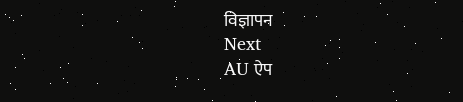विज्ञापन
Next
AU ऐप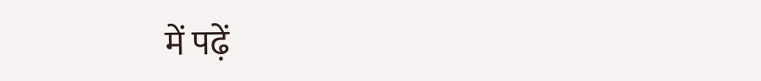में पढ़ें